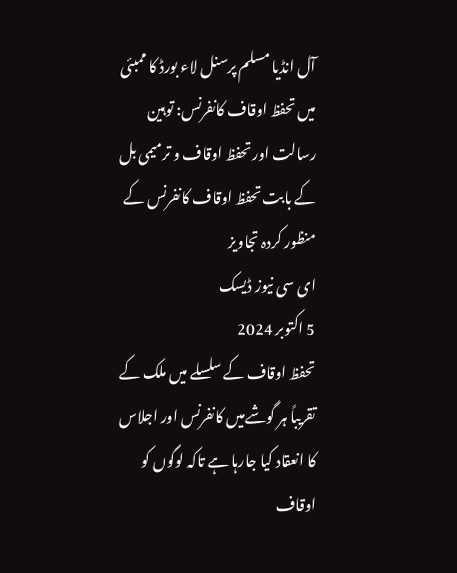آل انڈیا مسلم پرسنل لاء بورڈ کا ممبئی میں تحفظ اوقاف کانفرنس: توہین رسالت اور تحفظ اوقاف و ترمیمی بل کے بابت تحفظ اوقاف کانفرنس کے منظور کردہ تجاویز
ای سی نیوز ڈیسک
5 اکتوبر 2024
تحفظ اوقاف کے سلسلے میں ملک کے تقریباً ہر گوشےمیں کانفرنس اور اجلاس کا انعقاد کیا جارہا ہے تاکہ لوگوں کو اوقاف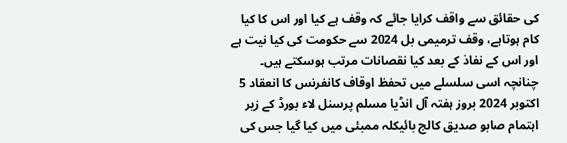کی حقائق سے واقف کرایا جائے کہ وقف ہے کیا اور اس کا کیا کام ہوتاہے، وقف ترمیمی بل 2024 سے حکومت کی کیا نیت ہے اور اس کے نفاذ کے بعد کیا نقصانات مرتب ہوسکتے ہیں۔
چنانچہ اسی سلسلے میں تحفظ اوقاف کانفرنس کا انعقاد 5 اکتوبر 2024 بروز ہفتہ آل انڈیا مسلم پرسنل لاء بورڈ کے زیر اہتمام صابو صدیق کالج بائیکلہ ممبئی میں کیا گیا جس کی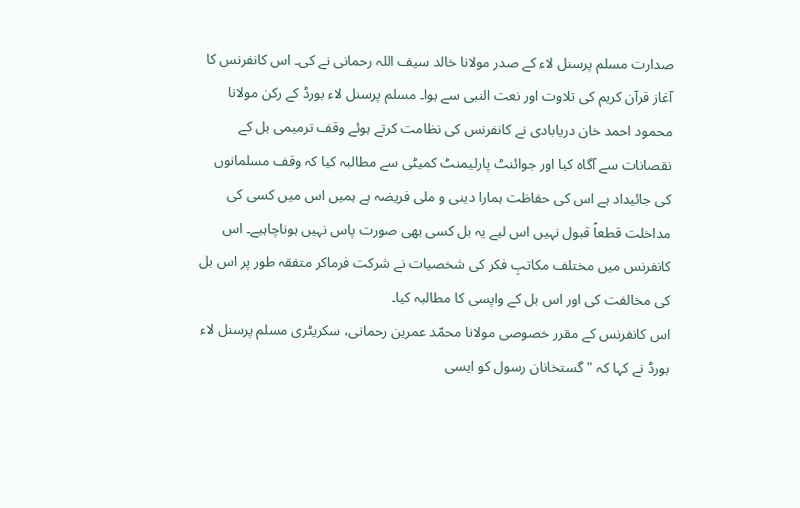صدارت مسلم پرسنل لاء کے صدر مولانا خالد سیف اللہ رحمانی نے کی۔ اس کانفرنس کا آغاز قرآن کریم کی تلاوت اور نعت النبی سے ہوا۔ مسلم پرسنل لاء بورڈ کے رکن مولانا محمود احمد خان دریابادی نے کانفرنس کی نظامت کرتے ہوئے وقف ترمیمی بل کے نقصانات سے آگاہ کیا اور جوائنٹ پارلیمنٹ کمیٹی سے مطالبہ کیا کہ وقف مسلمانوں کی جائیداد ہے اس کی حفاظت ہمارا دینی و ملی فریضہ ہے ہمیں اس میں کسی کی مداخلت قطعاً قبول نہیں اس لیے یہ بل کسی بھی صورت پاس نہیں ہوناچاہیے۔ اس کانفرنس میں مختلف مکاتبِ فکر کی شخصیات نے شرکت فرماکر متفقہ طور پر اس بل کی مخالفت کی اور اس بل کے واپسی کا مطالبہ کیا۔
اس کانفرنس کے مقرر خصوصی مولانا محمّد عمرین رحمانی، سکریٹری مسلم پرسنل لاء بورڈ نے کہا کہ "گستخانان رسول کو ایسی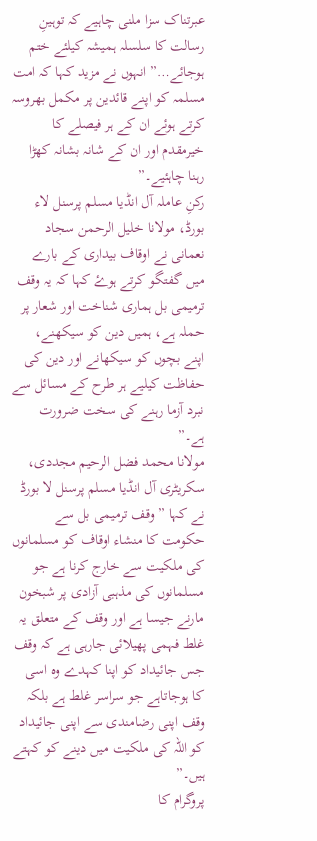عبرتناک سزا ملنی چاہیے کہ توہینِ رسالت کا سلسلہ ہمیشہ کیلئے ختم ہوجائے…” انہوں نے مزید کہا کہ امت مسلمہ کو اپنے قائدین پر مکمل بھروسہ کرتے ہوئے ان کے ہر فیصلے کا خیرمقدم اور ان کے شانہ بشانہ کھڑا رہنا چاہئیے۔”
رکنِ عاملہ آل انڈیا مسلم پرسنل لاء بورڈ، مولانا خلیل الرحمن سجاد نعمانی نے اوقاف بیداری کے بارے میں گفتگو کرتے ہوۓ کہا کہ یہ وقف ترمیمی بل ہماری شناخت اور شعار پر حملہ ہے، ہمیں دین کو سیکھنے، اپنے بچوں کو سیکھانے اور دین کی حفاظت کیلیے ہر طرح کے مسائل سے نبرد آزما رہنے کی سخت ضرورت ہے۔”
مولانا محمد فضل الرحیم مجددی، سکریٹری آل انڈیا مسلم پرسنل لا بورڈ نے کہا ” وقف ترمیمی بل سے حکومت کا منشاء اوقاف کو مسلمانوں کی ملکیت سے خارج کرنا ہے جو مسلمانوں کی مذہبی آزادی پر شبخون مارنے جیسا ہے اور وقف کے متعلق یہ غلط فہمی پھیلائی جارہی ہے کہ وقف جس جائیداد کو اپنا کہدے وہ اسی کا ہوجاتاہے جو سراسر غلط ہے بلکہ وقف اپنی رضامندی سے اپنی جائیداد کو اللہ کی ملکیت میں دینے کو کہتے ہیں۔”
پروگرام کا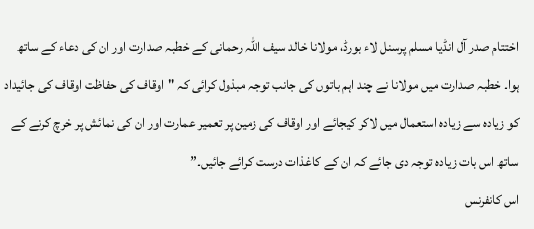اختتام صدر آل انڈیا مسلم پرسنل لاء بورڈ، مولانا خالد سیف اللہ رحمانی کے خطبہ صدارت اور ان کی دعاء کے ساتھ ہوا۔ خطبہ صدارت میں مولانا نے چند اہم باتوں کی جانب توجہ مبذول کرائی کہ "اوقاف کی حفاظت اوقاف کی جائیداد کو زیادہ سے زیادہ استعمال میں لاکر کیجائے اور اوقاف کی زمین پر تعمیر عمارت اور ان کی نمائش پر خرچ کرنے کے ساتھ اس بات زیادہ توجہ دی جائے کہ ان کے کاغذات درست کرائے جائیں۔”
اس کانفرنس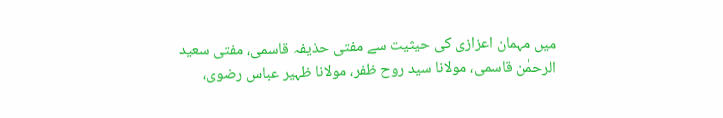میں مہمان اعزازی کی حیثیت سے مفتی حذیفہ قاسمی، مفتی سعید الرحمٰن قاسمی، مولانا سید روح ظفر، مولانا ظہیر عباس رضوی،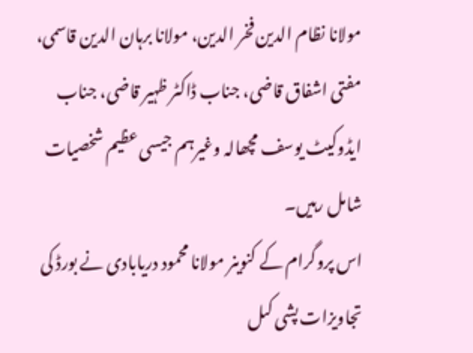مولانا نظام الدین فخر الدین، مولانا برہان الدین قاسمی، مفتی اشفاق قاضی، جناب ڈاکٹر ظہیر قاضی، جناب ایڈوکیٹ یوسف مچھالہ وغیرہم جیسی عظیم شخصیات شامل رہیں۔
اس پروگرام کے کنوینر مولانا محمود دریابادی نے بورڈ کی تجاویزات پشی کںل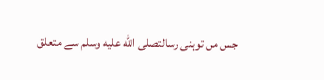جس مں توہنی رسالتصلى الله عليه وسلم سے متعلق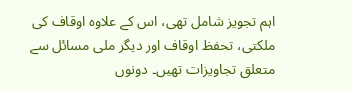اہم تجویز شامل تھی، اس کے علاوہ اوقاف کی ملکتی، تحفظ اوقاف اور دیگر ملی مسائل سے متعلق تجاویزات تھیں۔ دونوں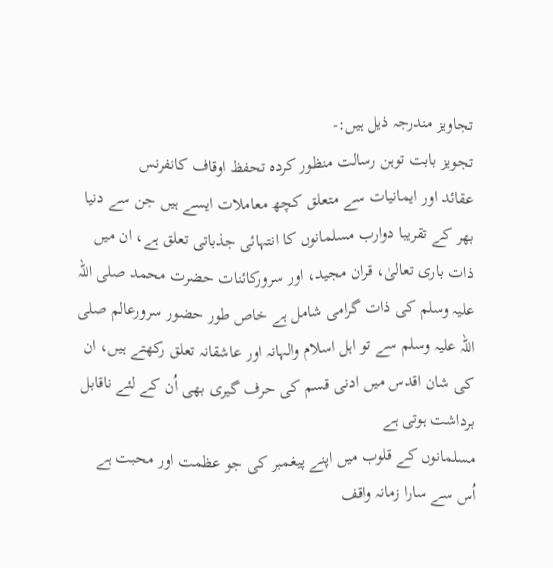تجاویز مندرجہ ذیل ہیں:-
تجویز بابت توہن رسالت منظور کردہ تحفظ اوقاف کانفرنس
عقائد اور ایمانیات سے متعلق کچھ معاملات ایسے ہیں جن سے دنیا بھر کے تقریبا دوارب مسلمانوں کا انتہائی جذباتی تعلق ہے، ان میں ذات باری تعالیٰ، قران مجید، اور سرورکائنات حضرت محمد صلی اللہ علیہ وسلم کی ذات گرامی شامل ہے خاص طور حضور سرورعالم صلی اللہ علیہ وسلم سے تو اہل اسلام والہانہ اور عاشقانہ تعلق رکھتے ہیں، ان کی شان اقدس میں ادنی قسم کی حرف گیری بھی اُن کے لئے ناقابل برداشت ہوتی ہے
مسلمانوں کے قلوب میں اپنے پیغمبر کی جو عظمت اور محبت ہے اُس سے سارا زمانہ واقف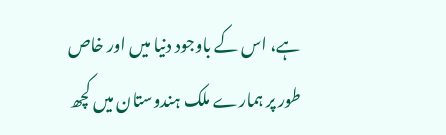ہے، اس کے باوجود دنیا میں اور خاص طور پر ہمارے ملک ہندوستان میں کچھ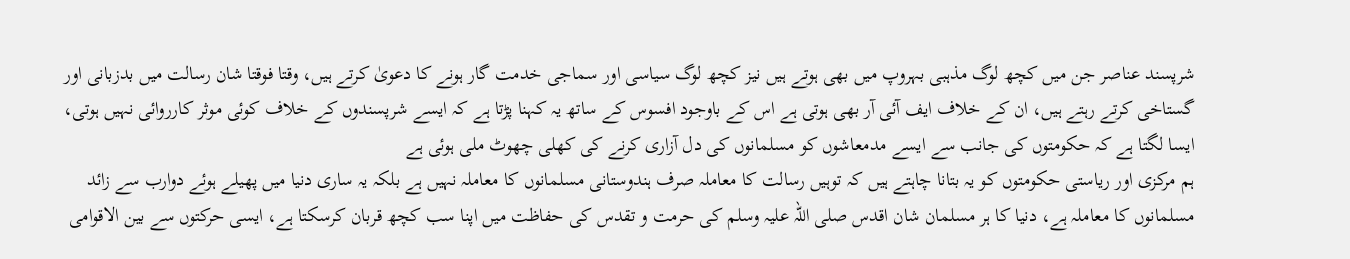شرپسند عناصر جن میں کچھ لوگ مذہبی بہروپ میں بھی ہوتے ہیں نیز کچھ لوگ سیاسی اور سماجی خدمت گار ہونے کا دعویٰ کرتے ہیں، وقتا فوقتا شان رسالت میں بدزبانی اور گستاخی کرتے رہتے ہیں، ان کے خلاف ایف آئی آر بھی ہوتی ہے اس کے باوجود افسوس کے ساتھ یہ کہنا پڑتا ہے کہ ایسے شرپسندوں کے خلاف کوئی موثر کارروائی نہیں ہوتی، ایسا لگتا ہے کہ حکومتوں کی جانب سے ایسے مدمعاشوں کو مسلمانوں کی دل آزاری کرنے کی کھلی چھوٹ ملی ہوئی ہے
ہم مرکزی اور ریاستی حکومتوں کو یہ بتانا چاہتے ہیں کہ توہیں رسالت کا معاملہ صرف ہندوستانی مسلمانوں کا معاملہ نہیں ہے بلکہ یہ ساری دنیا میں پھیلے ہوئے دوارب سے زائد مسلمانوں کا معاملہ ہے، دنیا کا ہر مسلمان شان اقدس صلی اللہ علیہ وسلم کی حرمت و تقدس کی حفاظت میں اپنا سب کچھ قربان کرسکتا ہے، ایسی حرکتوں سے بین الاقوامی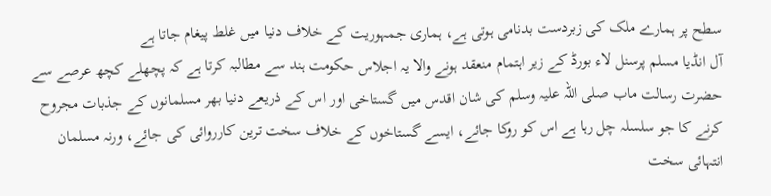سطح پر ہمارے ملک کی زبردست بدنامی ہوتی ہے، ہماری جمہوریت کے خلاف دنیا میں غلط پیغام جاتا ہے
آل انڈیا مسلم پرسنل لاء بورڈ کے زیر اہتمام منعقد ہونے والا یہ اجلاس حکومت ہند سے مطالبہ کرتا ہے کہ پچھلے کچھ عرصے سے حضرت رسالت ماب صلی اللہ علیہ وسلم کی شان اقدس میں گستاخی اور اس کے ذریعے دنیا بھر مسلمانوں کے جذبات مجروح کرنے کا جو سلسلہ چل رہا ہے اس کو روکا جائے، ایسے گستاخوں کے خلاف سخت ترین کارروائی کی جائے، ورنہ مسلمان انتہائی سخت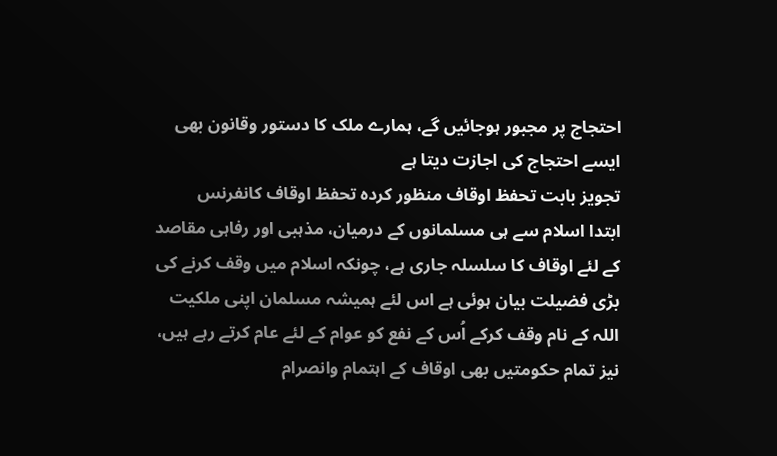احتجاج پر مجبور ہوجائیں گے، ہمارے ملک کا دستور وقانون بھی ایسے احتجاج کی اجازت دیتا ہے
تجویز بابت تحفظ اوقاف منظور کردہ تحفظ اوقاف کانفرنس
ابتدا اسلام سے ہی مسلمانوں کے درمیان، مذہبی اور رفاہی مقاصد کے لئے اوقاف کا سلسلہ جاری ہے، چونکہ اسلام میں وقف کرنے کی بڑی فضیلت بیان ہوئی ہے اس لئے ہمیشہ مسلمان اپنی ملکیت اللہ کے نام وقف کرکے اُس کے نفع کو عوام کے لئے عام کرتے رہے ہیں، نیز تمام حکومتیں بھی اوقاف کے اہتمام وانصرام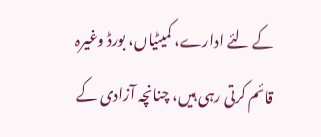کے لئے ادارے، کمیٹیاں، بورڈ وغیرہ قائم کرتی رہی ہیں، چنانچہ آزادی کے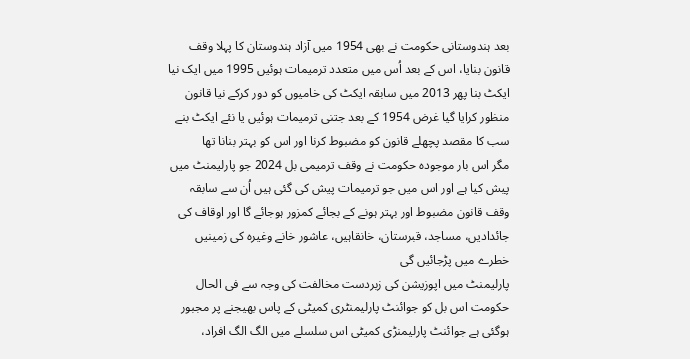بعد ہندوستانی حکومت نے بھی 1954 میں آزاد ہندوستان کا پہلا وقف قانون بنایا، اس کے بعد اُس میں متعدد ترمیمات ہوئیں 1995 میں ایک نیا ایکٹ بنا پھر 2013 میں سابقہ ایکٹ کی خامیوں کو دور کرکے نیا قانون منظور کرایا گیا غرض 1954 کے بعد جتنی ترمیمات ہوئیں یا نئے ایکٹ بنے سب کا مقصد پچھلے قانون کو مضبوط کرنا اور اس کو بہتر بنانا تھا
مگر اس بار موجودہ حکومت نے وقف ترمیمی بل 2024 جو پارلیمنٹ میں پیش کیا ہے اور اس میں جو ترمیمات پیش کی گئی ہیں اُن سے سابقہ وقف قانون مضبوط اور بہتر ہونے کے بجائے کمزور ہوجائے گا اور اوقاف کی جائدادیں، مساجد، قبرستان، خانقاہیں، عاشور خانے وغیرہ کی زمینیں خطرے میں پڑجائیں گی
پارلیمنٹ میں اپوزیشن کی زبردست مخالفت کی وجہ سے فی الحال حکومت اس بل کو جوائنٹ پارلیمنٹری کمیٹی کے پاس بھیجنے پر مجبور ہوگئی ہے جوائنٹ پارلیمنڑی کمیٹی اس سلسلے میں الگ الگ افراد،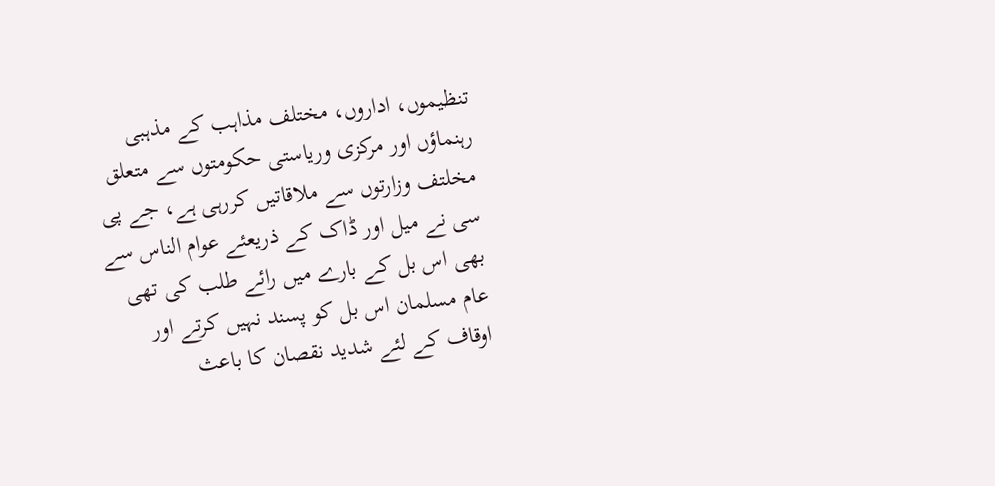تنظیموں، اداروں، مختلف مذاہب کے مذہبی رہنماؤں اور مرکزی وریاستی حکومتوں سے متعلق مخلتف وزارتوں سے ملاقاتیں کررہی ہے، جے پی سی نے میل اور ڈاک کے ذریعئے عوام الناس سے بھی اس بل کے بارے میں رائے طلب کی تھی عام مسلمان اس بل کو پسند نہیں کرتے اور اوقاف کے لئے شدید نقصان کا باعث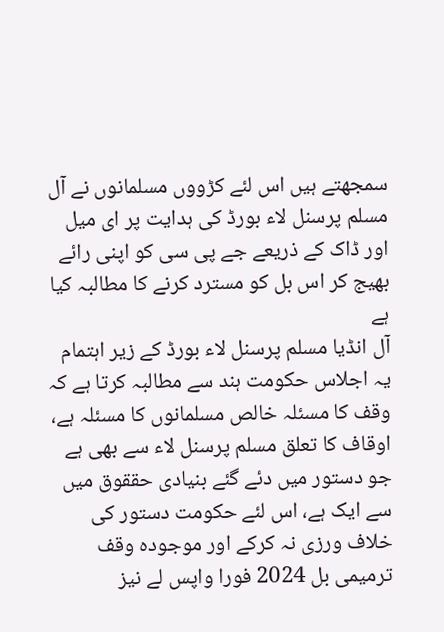سمجھتے ہیں اس لئے کڑووں مسلمانوں نے آل مسلم پرسنل لاء بورڈ کی ہدایت پر ای میل اور ڈاک کے ذریعے جے پی سی کو اپنی رائے بھیج کر اس بل کو مسترد کرنے کا مطالبہ کیا ہے
آل انڈیا مسلم پرسنل لاء بورڈ کے زیر اہتمام یہ اجلاس حکومت ہند سے مطالبہ کرتا ہے کہ وقف کا مسئلہ خالص مسلمانوں کا مسئلہ ہے، اوقاف کا تعلق مسلم پرسنل لاء سے بھی ہے جو دستور میں دئے گئے بنیادی حققوق میں سے ایک ہے، اس لئے حکومت دستور کی خلاف ورزی نہ کرکے اور موجودہ وقف ترمیمی بل 2024 فورا واپس لے نیز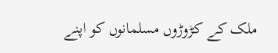ملک کے کڑوڑوں مسلمانوں کو اپنے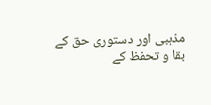مذہبی اور دستوری حق کے بقا و تحفظ کے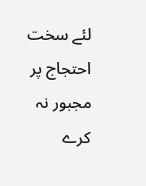لئے سخت احتجاج پر مجبور نہ کرے